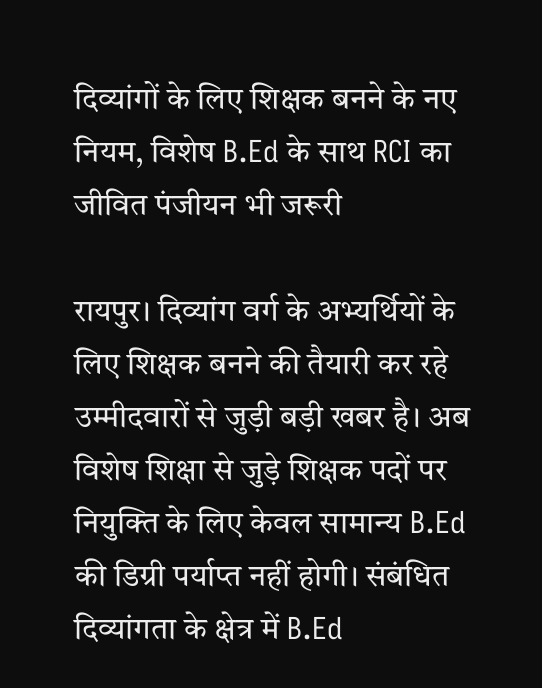दिव्यांगों के लिए शिक्षक बनने के नए नियम, विशेष B.Ed के साथ RCI का जीवित पंजीयन भी जरूरी

रायपुर। दिव्यांग वर्ग के अभ्यर्थियों के लिए शिक्षक बनने की तैयारी कर रहे उम्मीदवारों से जुड़ी बड़ी खबर है। अब विशेष शिक्षा से जुड़े शिक्षक पदों पर नियुक्ति के लिए केवल सामान्य B.Ed की डिग्री पर्याप्त नहीं होगी। संबंधित दिव्यांगता के क्षेत्र में B.Ed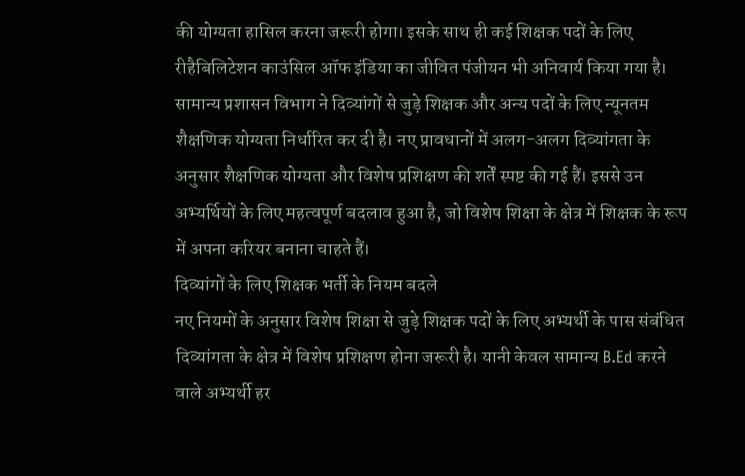की योग्यता हासिल करना जरूरी होगा। इसके साथ ही कई शिक्षक पदों के लिए रीहैबिलिटेशन काउंसिल ऑफ इंडिया का जीवित पंजीयन भी अनिवार्य किया गया है।
सामान्य प्रशासन विभाग ने दिव्यांगों से जुड़े शिक्षक और अन्य पदों के लिए न्यूनतम शैक्षणिक योग्यता निर्धारित कर दी है। नए प्रावधानों में अलग-अलग दिव्यांगता के अनुसार शैक्षणिक योग्यता और विशेष प्रशिक्षण की शर्तें स्पष्ट की गई हैं। इससे उन अभ्यर्थियों के लिए महत्वपूर्ण बदलाव हुआ है, जो विशेष शिक्षा के क्षेत्र में शिक्षक के रूप में अपना करियर बनाना चाहते हैं।
दिव्यांगों के लिए शिक्षक भर्ती के नियम बदले
नए नियमों के अनुसार विशेष शिक्षा से जुड़े शिक्षक पदों के लिए अभ्यर्थी के पास संबंधित दिव्यांगता के क्षेत्र में विशेष प्रशिक्षण होना जरूरी है। यानी केवल सामान्य B.Ed करने वाले अभ्यर्थी हर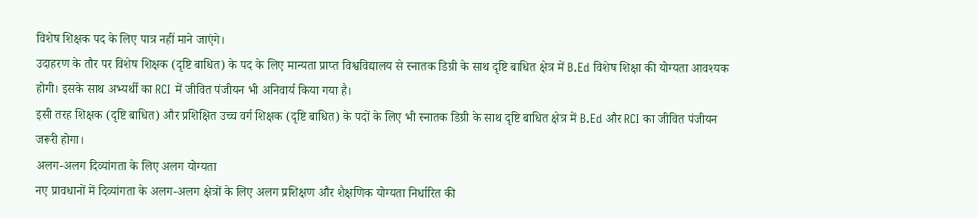विशेष शिक्षक पद के लिए पात्र नहीं माने जाएंगे।
उदाहरण के तौर पर विशेष शिक्षक (दृष्टि बाधित) के पद के लिए मान्यता प्राप्त विश्वविद्यालय से स्नातक डिग्री के साथ दृष्टि बाधित क्षेत्र में B.Ed विशेष शिक्षा की योग्यता आवश्यक होगी। इसके साथ अभ्यर्थी का RCI में जीवित पंजीयन भी अनिवार्य किया गया है।
इसी तरह शिक्षक (दृष्टि बाधित) और प्रशिक्षित उच्च वर्ग शिक्षक (दृष्टि बाधित) के पदों के लिए भी स्नातक डिग्री के साथ दृष्टि बाधित क्षेत्र में B.Ed और RCI का जीवित पंजीयन जरूरी होगा।
अलग-अलग दिव्यांगता के लिए अलग योग्यता
नए प्रावधानों में दिव्यांगता के अलग-अलग क्षेत्रों के लिए अलग प्रशिक्षण और शैक्षणिक योग्यता निर्धारित की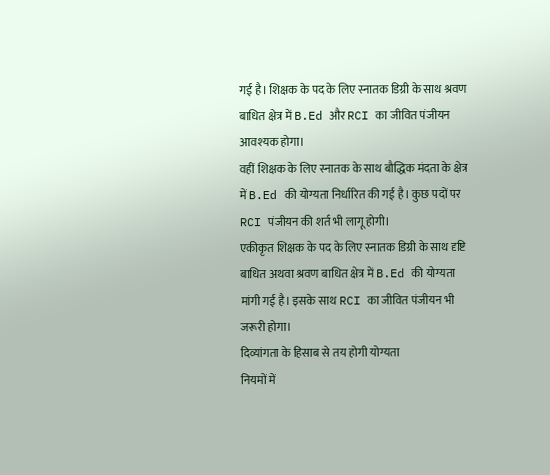गई है। शिक्षक के पद के लिए स्नातक डिग्री के साथ श्रवण बाधित क्षेत्र में B.Ed और RCI का जीवित पंजीयन आवश्यक होगा।
वहीं शिक्षक के लिए स्नातक के साथ बौद्धिक मंदता के क्षेत्र में B.Ed की योग्यता निर्धारित की गई है। कुछ पदों पर RCI पंजीयन की शर्त भी लागू होगी।
एकीकृत शिक्षक के पद के लिए स्नातक डिग्री के साथ दृष्टि बाधित अथवा श्रवण बाधित क्षेत्र में B.Ed की योग्यता मांगी गई है। इसके साथ RCI का जीवित पंजीयन भी जरूरी होगा।
दिव्यांगता के हिसाब से तय होगी योग्यता
नियमों में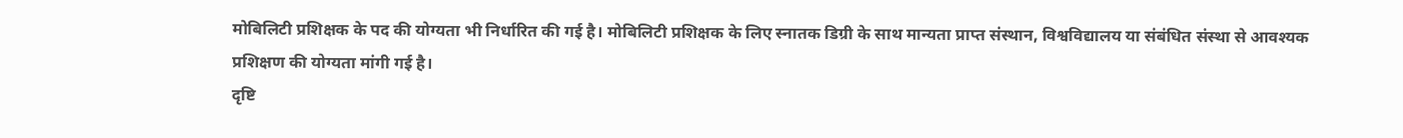मोबिलिटी प्रशिक्षक के पद की योग्यता भी निर्धारित की गई है। मोबिलिटी प्रशिक्षक के लिए स्नातक डिग्री के साथ मान्यता प्राप्त संस्थान, विश्वविद्यालय या संबंधित संस्था से आवश्यक प्रशिक्षण की योग्यता मांगी गई है।
दृष्टि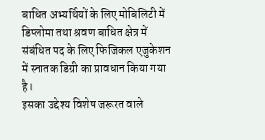बाधित अभ्यर्थियों के लिए मोबिलिटी में डिप्लोमा तथा श्रवण बाधित क्षेत्र में संबंधित पद के लिए फिजिकल एजुकेशन में स्नातक डिग्री का प्रावधान किया गया है।
इसका उद्देश्य विशेष जरूरत वाले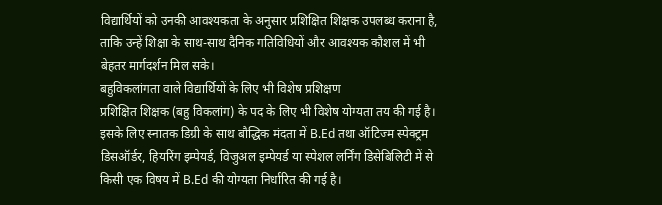विद्यार्थियों को उनकी आवश्यकता के अनुसार प्रशिक्षित शिक्षक उपलब्ध कराना है, ताकि उन्हें शिक्षा के साथ-साथ दैनिक गतिविधियों और आवश्यक कौशल में भी बेहतर मार्गदर्शन मिल सके।
बहुविकलांगता वाले विद्यार्थियों के लिए भी विशेष प्रशिक्षण
प्रशिक्षित शिक्षक (बहु विकलांग) के पद के लिए भी विशेष योग्यता तय की गई है। इसके लिए स्नातक डिग्री के साथ बौद्धिक मंदता में B.Ed तथा ऑटिज्म स्पेक्ट्रम डिसऑर्डर, हियरिंग इम्पेयर्ड, विजुअल इम्पेयर्ड या स्पेशल लर्निंग डिसेबिलिटी में से किसी एक विषय में B.Ed की योग्यता निर्धारित की गई है।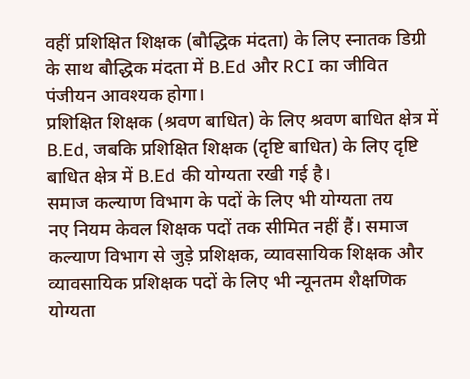वहीं प्रशिक्षित शिक्षक (बौद्धिक मंदता) के लिए स्नातक डिग्री के साथ बौद्धिक मंदता में B.Ed और RCI का जीवित पंजीयन आवश्यक होगा।
प्रशिक्षित शिक्षक (श्रवण बाधित) के लिए श्रवण बाधित क्षेत्र में B.Ed, जबकि प्रशिक्षित शिक्षक (दृष्टि बाधित) के लिए दृष्टि बाधित क्षेत्र में B.Ed की योग्यता रखी गई है।
समाज कल्याण विभाग के पदों के लिए भी योग्यता तय
नए नियम केवल शिक्षक पदों तक सीमित नहीं हैं। समाज कल्याण विभाग से जुड़े प्रशिक्षक, व्यावसायिक शिक्षक और व्यावसायिक प्रशिक्षक पदों के लिए भी न्यूनतम शैक्षणिक योग्यता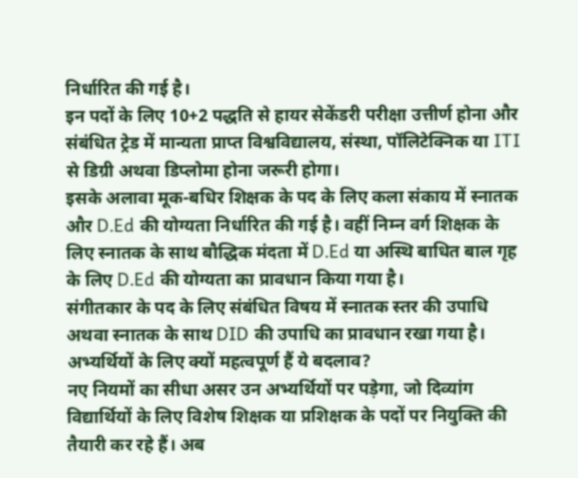निर्धारित की गई है।
इन पदों के लिए 10+2 पद्धति से हायर सेकेंडरी परीक्षा उत्तीर्ण होना और संबंधित ट्रेड में मान्यता प्राप्त विश्वविद्यालय, संस्था, पॉलिटेक्निक या ITI से डिग्री अथवा डिप्लोमा होना जरूरी होगा।
इसके अलावा मूक-बधिर शिक्षक के पद के लिए कला संकाय में स्नातक और D.Ed की योग्यता निर्धारित की गई है। वहीं निम्न वर्ग शिक्षक के लिए स्नातक के साथ बौद्धिक मंदता में D.Ed या अस्थि बाधित बाल गृह के लिए D.Ed की योग्यता का प्रावधान किया गया है।
संगीतकार के पद के लिए संबंधित विषय में स्नातक स्तर की उपाधि अथवा स्नातक के साथ DID की उपाधि का प्रावधान रखा गया है।
अभ्यर्थियों के लिए क्यों महत्वपूर्ण हैं ये बदलाव?
नए नियमों का सीधा असर उन अभ्यर्थियों पर पड़ेगा, जो दिव्यांग विद्यार्थियों के लिए विशेष शिक्षक या प्रशिक्षक के पदों पर नियुक्ति की तैयारी कर रहे हैं। अब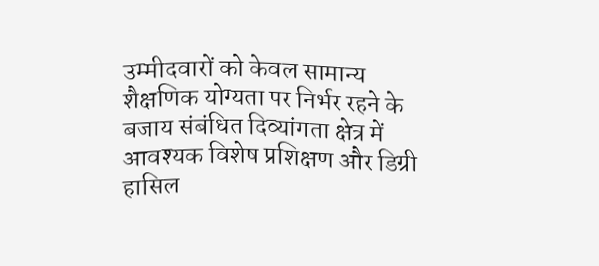उम्मीदवारों को केवल सामान्य शैक्षणिक योग्यता पर निर्भर रहने के बजाय संबंधित दिव्यांगता क्षेत्र में आवश्यक विशेष प्रशिक्षण और डिग्री हासिल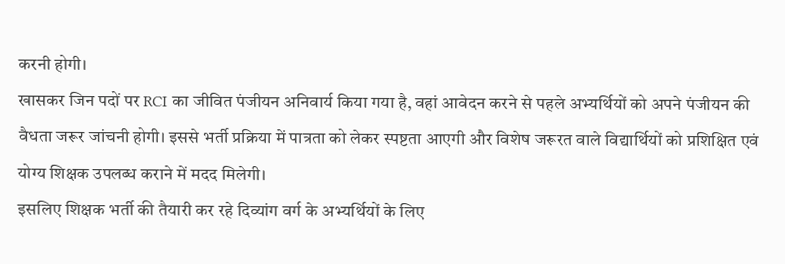करनी होगी।
खासकर जिन पदों पर RCI का जीवित पंजीयन अनिवार्य किया गया है, वहां आवेदन करने से पहले अभ्यर्थियों को अपने पंजीयन की वैधता जरूर जांचनी होगी। इससे भर्ती प्रक्रिया में पात्रता को लेकर स्पष्टता आएगी और विशेष जरूरत वाले विद्यार्थियों को प्रशिक्षित एवं योग्य शिक्षक उपलब्ध कराने में मदद मिलेगी।
इसलिए शिक्षक भर्ती की तैयारी कर रहे दिव्यांग वर्ग के अभ्यर्थियों के लिए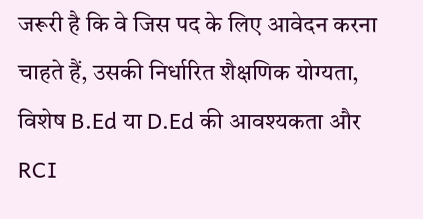जरूरी है कि वे जिस पद के लिए आवेदन करना चाहते हैं, उसकी निर्धारित शैक्षणिक योग्यता, विशेष B.Ed या D.Ed की आवश्यकता और RCI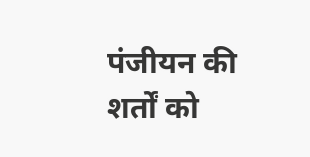पंजीयन की शर्तों को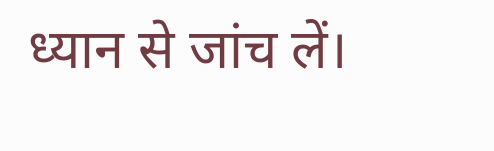ध्यान से जांच लें।